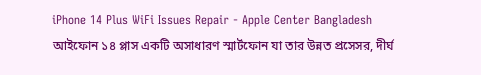iPhone 14 Plus WiFi Issues Repair - Apple Center Bangladesh
আইফোন ১৪ প্লাস একটি অসাধারণ স্মার্টফোন যা তার উন্নত প্রসেসর, দীর্ঘ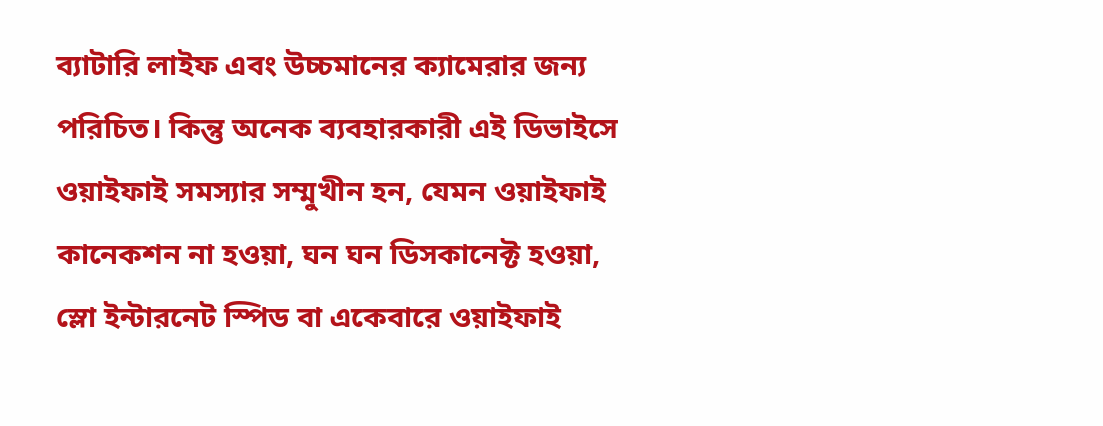ব্যাটারি লাইফ এবং উচ্চমানের ক্যামেরার জন্য পরিচিত। কিন্তু অনেক ব্যবহারকারী এই ডিভাইসে ওয়াইফাই সমস্যার সম্মুখীন হন, যেমন ওয়াইফাই কানেকশন না হওয়া, ঘন ঘন ডিসকানেক্ট হওয়া, স্লো ইন্টারনেট স্পিড বা একেবারে ওয়াইফাই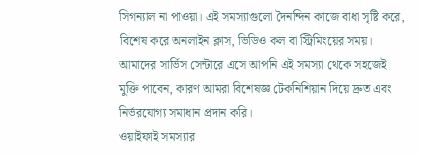সিগন্যাল না পাওয়া। এই সমস্যাগুলো দৈনন্দিন কাজে বাধা সৃষ্টি করে, বিশেষ করে অনলাইন ক্লাস, ভিডিও কল বা স্ট্রিমিংয়ের সময়। আমাদের সার্ভিস সেন্টারে এসে আপনি এই সমস্যা থেকে সহজেই মুক্তি পাবেন, কারণ আমরা বিশেষজ্ঞ টেকনিশিয়ান দিয়ে দ্রুত এবং নির্ভরযোগ্য সমাধান প্রদান করি।
ওয়াইফাই সমস্যার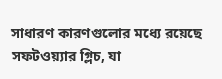সাধারণ কারণগুলোর মধ্যে রয়েছে সফটওয়্যার গ্লিচ, যা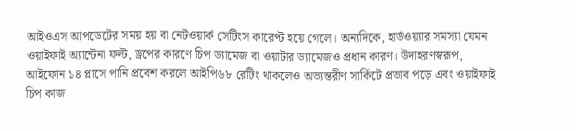আইওএস আপডেটের সময় হয় বা নেটওয়ার্ক সেটিংস কারেপ্ট হয়ে গেলে। অন্যদিকে, হার্ডওয়্যার সমস্যা যেমন ওয়াইফাই অ্যান্টেনা ফল্ট, ড্রপের কারণে চিপ ড্যামেজ বা ওয়াটার ড্যামেজও প্রধান কারণ। উদাহরণস্বরূপ, আইফোন ১৪ প্লাসে পানি প্রবেশ করলে আইপি৬৮ রেটিং থাকলেও অভ্যন্তরীণ সার্কিটে প্রভাব পড়ে এবং ওয়াইফাই চিপ কাজ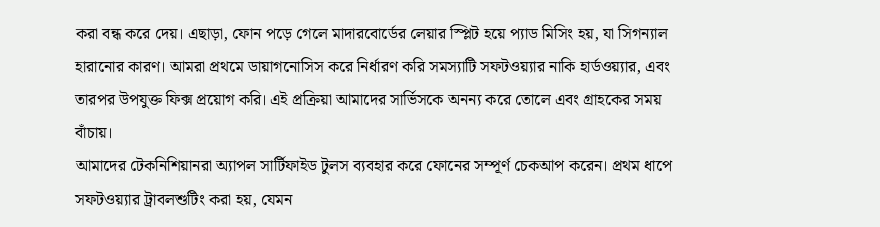করা বন্ধ করে দেয়। এছাড়া, ফোন পড়ে গেলে মাদারবোর্ডের লেয়ার স্প্লিট হয়ে প্যাড মিসিং হয়, যা সিগন্যাল হারানোর কারণ। আমরা প্রথমে ডায়াগনোসিস করে নির্ধারণ করি সমস্যাটি সফটওয়্যার নাকি হার্ডওয়্যার, এবং তারপর উপযুক্ত ফিক্স প্রয়োগ করি। এই প্রক্রিয়া আমাদের সার্ভিসকে অনন্য করে তোলে এবং গ্রাহকের সময় বাঁচায়।
আমাদের টেকনিশিয়ানরা অ্যাপল সার্টিফাইড টুলস ব্যবহার করে ফোনের সম্পূর্ণ চেকআপ করেন। প্রথম ধাপে সফটওয়্যার ট্রাবলশুটিং করা হয়, যেমন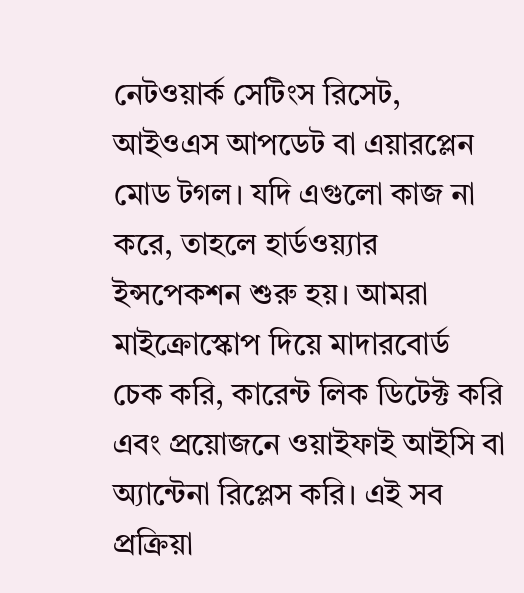নেটওয়ার্ক সেটিংস রিসেট, আইওএস আপডেট বা এয়ারপ্লেন মোড টগল। যদি এগুলো কাজ না করে, তাহলে হার্ডওয়্যার ইন্সপেকশন শুরু হয়। আমরা মাইক্রোস্কোপ দিয়ে মাদারবোর্ড চেক করি, কারেন্ট লিক ডিটেক্ট করি এবং প্রয়োজনে ওয়াইফাই আইসি বা অ্যান্টেনা রিপ্লেস করি। এই সব প্রক্রিয়া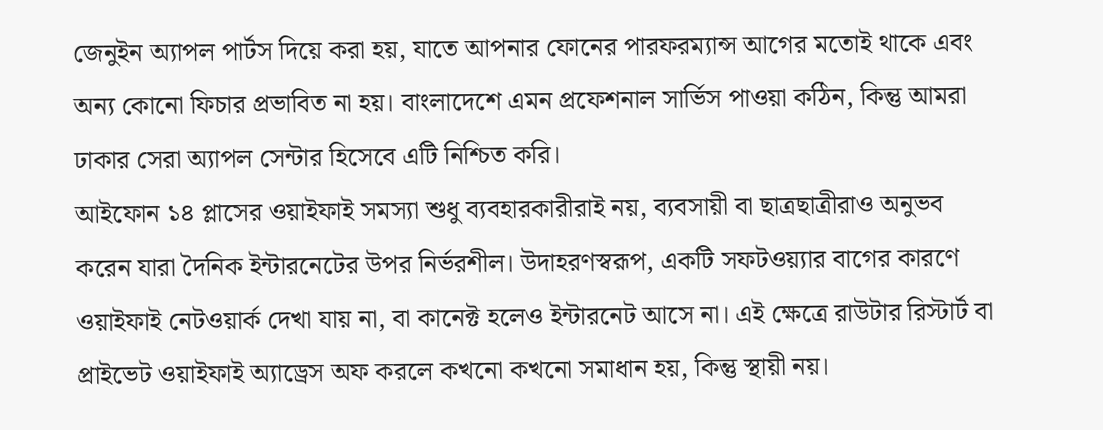জেনুইন অ্যাপল পার্টস দিয়ে করা হয়, যাতে আপনার ফোনের পারফরম্যান্স আগের মতোই থাকে এবং অন্য কোনো ফিচার প্রভাবিত না হয়। বাংলাদেশে এমন প্রফেশনাল সার্ভিস পাওয়া কঠিন, কিন্তু আমরা ঢাকার সেরা অ্যাপল সেন্টার হিসেবে এটি নিশ্চিত করি।
আইফোন ১৪ প্লাসের ওয়াইফাই সমস্যা শুধু ব্যবহারকারীরাই নয়, ব্যবসায়ী বা ছাত্রছাত্রীরাও অনুভব করেন যারা দৈনিক ইন্টারনেটের উপর নির্ভরশীল। উদাহরণস্বরূপ, একটি সফটওয়্যার বাগের কারণে ওয়াইফাই নেটওয়ার্ক দেখা যায় না, বা কানেক্ট হলেও ইন্টারনেট আসে না। এই ক্ষেত্রে রাউটার রিস্টার্ট বা প্রাইভেট ওয়াইফাই অ্যাড্রেস অফ করলে কখনো কখনো সমাধান হয়, কিন্তু স্থায়ী নয়।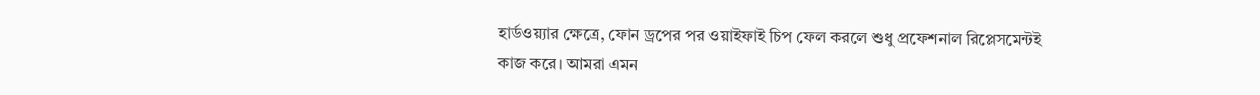হার্ডওয়্যার ক্ষেত্রে, ফোন ড্রপের পর ওয়াইফাই চিপ ফেল করলে শুধু প্রফেশনাল রিপ্লেসমেন্টই কাজ করে। আমরা এমন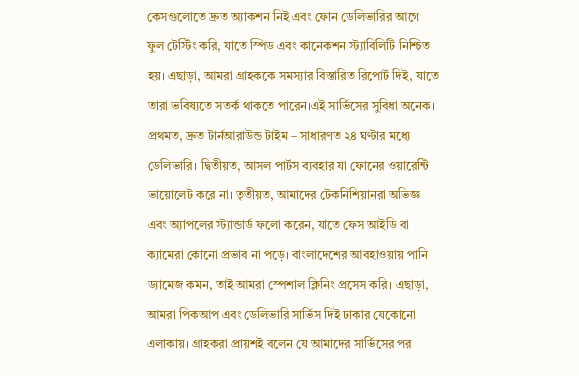কেসগুলোতে দ্রুত অ্যাকশন নিই এবং ফোন ডেলিভারির আগে ফুল টেস্টিং করি, যাতে স্পিড এবং কানেকশন স্ট্যাবিলিটি নিশ্চিত হয়। এছাড়া, আমরা গ্রাহককে সমস্যার বিস্তারিত রিপোর্ট দিই, যাতে তারা ভবিষ্যতে সতর্ক থাকতে পারেন।এই সার্ভিসের সুবিধা অনেক। প্রথমত, দ্রুত টার্নআরাউন্ড টাইম – সাধারণত ২৪ ঘণ্টার মধ্যে ডেলিভারি। দ্বিতীয়ত, আসল পার্টস ব্যবহার যা ফোনের ওয়ারেন্টি ভায়োলেট করে না। তৃতীয়ত, আমাদের টেকনিশিয়ানরা অভিজ্ঞ এবং অ্যাপলের স্ট্যান্ডার্ড ফলো করেন, যাতে ফেস আইডি বা ক্যামেরা কোনো প্রভাব না পড়ে। বাংলাদেশের আবহাওয়ায় পানি ড্যামেজ কমন, তাই আমরা স্পেশাল ক্লিনিং প্রসেস করি। এছাড়া, আমরা পিকআপ এবং ডেলিভারি সার্ভিস দিই ঢাকার যেকোনো এলাকায়। গ্রাহকরা প্রায়শই বলেন যে আমাদের সার্ভিসের পর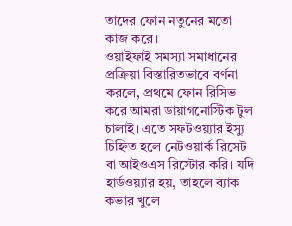তাদের ফোন নতুনের মতো কাজ করে।
ওয়াইফাই সমস্যা সমাধানের প্রক্রিয়া বিস্তারিতভাবে বর্ণনা করলে, প্রথমে ফোন রিসিভ করে আমরা ডায়াগনোস্টিক টুল চালাই। এতে সফটওয়্যার ইস্যু চিহ্নিত হলে নেটওয়ার্ক রিসেট বা আইওএস রিস্টোর করি। যদি হার্ডওয়্যার হয়, তাহলে ব্যাক কভার খুলে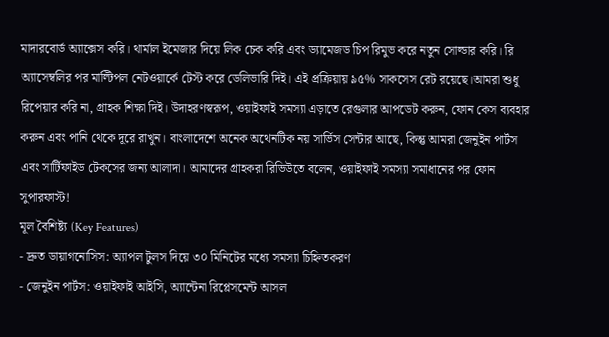মাদারবোর্ড অ্যাক্সেস করি। থার্মাল ইমেজার দিয়ে লিক চেক করি এবং ড্যামেজড চিপ রিমুভ করে নতুন সোল্ডার করি। রি অ্যাসেম্বলির পর মাল্টিপল নেটওয়ার্কে টেস্ট করে ডেলিভারি দিই। এই প্রক্রিয়ায় ৯৫% সাকসেস রেট রয়েছে।আমরা শুধু রিপেয়ার করি না, গ্রাহক শিক্ষা দিই। উদাহরণস্বরূপ, ওয়াইফাই সমস্যা এড়াতে রেগুলার আপডেট করুন, ফোন কেস ব্যবহার করুন এবং পানি থেকে দূরে রাখুন। বাংলাদেশে অনেক অথেনটিক নয় সার্ভিস সেন্টার আছে, কিন্তু আমরা জেনুইন পার্টস এবং সার্টিফাইড টেকসের জন্য আলাদা। আমাদের গ্রাহকরা রিভিউতে বলেন, ওয়াইফাই সমস্যা সমাধানের পর ফোন সুপারফাস্ট!
মূল বৈশিষ্ট্য (Key Features)
- দ্রুত ডায়াগনোসিস: অ্যাপল টুলস দিয়ে ৩০ মিনিটের মধ্যে সমস্যা চিহ্নিতকরণ
- জেনুইন পার্টস: ওয়াইফাই আইসি, অ্যান্টেনা রিপ্লেসমেন্ট আসল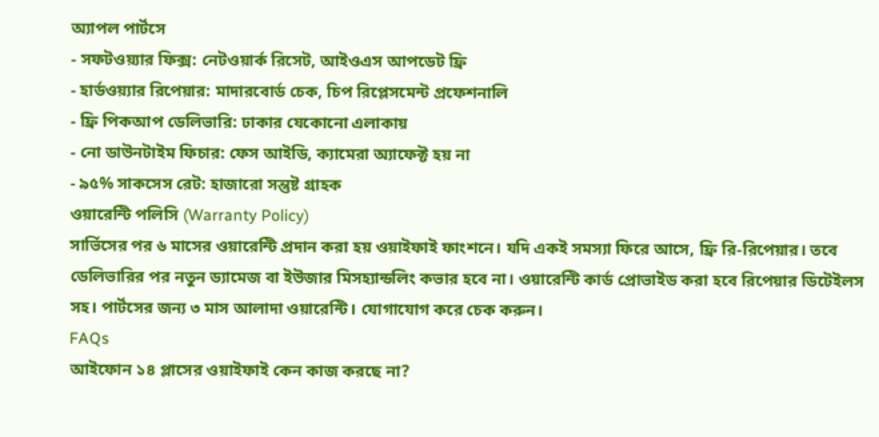অ্যাপল পার্টসে
- সফটওয়্যার ফিক্স: নেটওয়ার্ক রিসেট, আইওএস আপডেট ফ্রি
- হার্ডওয়্যার রিপেয়ার: মাদারবোর্ড চেক, চিপ রিপ্লেসমেন্ট প্রফেশনালি
- ফ্রি পিকআপ ডেলিভারি: ঢাকার যেকোনো এলাকায়
- নো ডাউনটাইম ফিচার: ফেস আইডি, ক্যামেরা অ্যাফেক্ট হয় না
- ৯৫% সাকসেস রেট: হাজারো সন্তুষ্ট গ্রাহক
ওয়ারেন্টি পলিসি (Warranty Policy)
সার্ভিসের পর ৬ মাসের ওয়ারেন্টি প্রদান করা হয় ওয়াইফাই ফাংশনে। যদি একই সমস্যা ফিরে আসে, ফ্রি রি-রিপেয়ার। তবে ডেলিভারির পর নতুন ড্যামেজ বা ইউজার মিসহ্যান্ডলিং কভার হবে না। ওয়ারেন্টি কার্ড প্রোভাইড করা হবে রিপেয়ার ডিটেইলস সহ। পার্টসের জন্য ৩ মাস আলাদা ওয়ারেন্টি। যোগাযোগ করে চেক করুন।
FAQs
আইফোন ১৪ প্লাসের ওয়াইফাই কেন কাজ করছে না?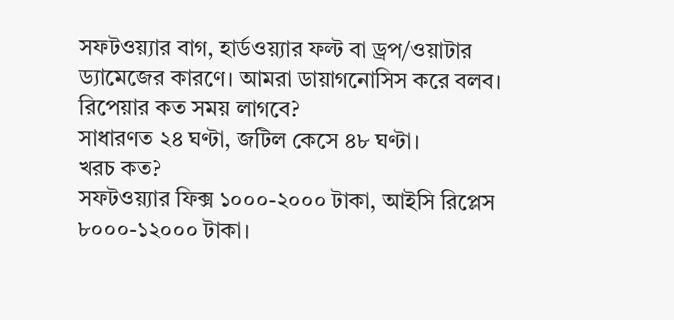সফটওয়্যার বাগ, হার্ডওয়্যার ফল্ট বা ড্রপ/ওয়াটার ড্যামেজের কারণে। আমরা ডায়াগনোসিস করে বলব।
রিপেয়ার কত সময় লাগবে?
সাধারণত ২৪ ঘণ্টা, জটিল কেসে ৪৮ ঘণ্টা।
খরচ কত?
সফটওয়্যার ফিক্স ১০০০-২০০০ টাকা, আইসি রিপ্লেস ৮০০০-১২০০০ টাকা।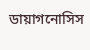ডায়াগনোসিস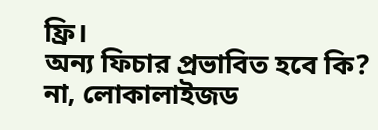ফ্রি।
অন্য ফিচার প্রভাবিত হবে কি?
না, লোকালাইজড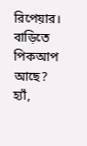রিপেয়ার।
বাড়িতে পিকআপ আছে?
হ্যাঁ,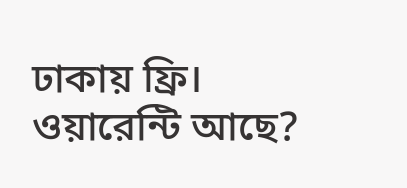ঢাকায় ফ্রি।
ওয়ারেন্টি আছে?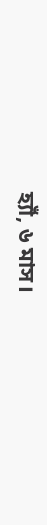হ্যাঁ, ৬ মাস।